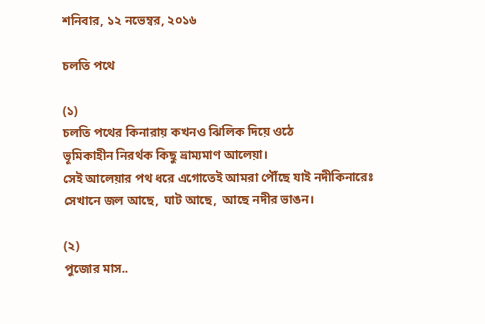শনিবার, ১২ নভেম্বর, ২০১৬

চলতি পথে

(১)
চলতি পথের কিনারায় কখনও ঝিলিক দিয়ে ওঠে
ভূমিকাহীন নিরর্থক কিছু ভ্রাম্যমাণ আলেয়া।
সেই আলেয়ার পথ ধরে এগোতেই আমরা পৌঁছে যাই নদীকিনারেঃ
সেখানে জল আছে,  ঘাট আছে,  আছে নদীর ভাঙন।

(২)
পুজোর মাস..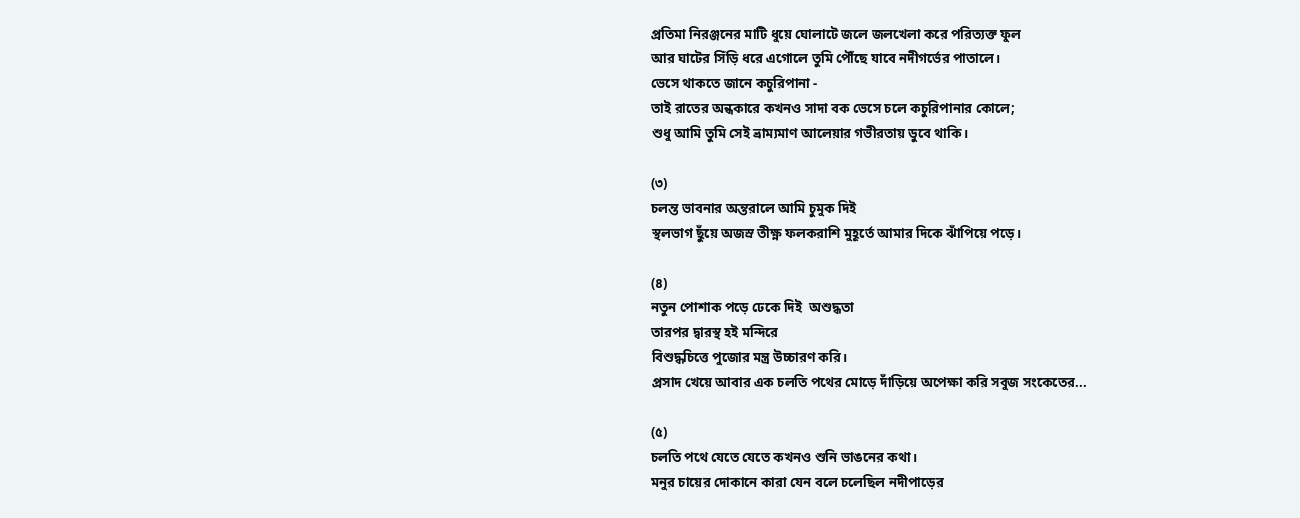প্রতিমা নিরঞ্জনের মাটি ধুয়ে ঘোলাটে জলে জলখেলা করে পরিত্যক্ত ফুল
আর ঘাটের সিঁড়ি ধরে এগোলে তুমি পৌঁছে যাবে নদীগর্ভের পাতালে।
ভেসে থাকতে জানে কচুরিপানা -
তাই রাতের অন্ধকারে কখনও সাদা বক ভেসে চলে কচুরিপানার কোলে;
শুধু আমি তুমি সেই ভ্রাম্যমাণ আলেয়ার গভীরতায় ডুবে থাকি।

(৩)
চলন্ত ভাবনার অন্তরালে আমি চুমুক দিই
স্থলভাগ ছুঁয়ে অজস্র তীক্ষ্ণ ফলকরাশি মুহূর্তে আমার দিকে ঝাঁপিয়ে পড়ে।

(৪)
নতুন পোশাক পড়ে ঢেকে দিই  অশুদ্ধতা
তারপর দ্বারস্থ হই মন্দিরে
বিশুদ্ধচিত্তে পুজোর মন্ত্র উচ্চারণ করি।
প্রসাদ খেয়ে আবার এক চলতি পথের মোড়ে দাঁড়িয়ে অপেক্ষা করি সবুজ সংকেতের...

(৫)
চলতি পথে যেতে যেতে কখনও শুনি ভাঙনের কথা।
মনুর চায়ের দোকানে কারা যেন বলে চলেছিল নদীপাড়ের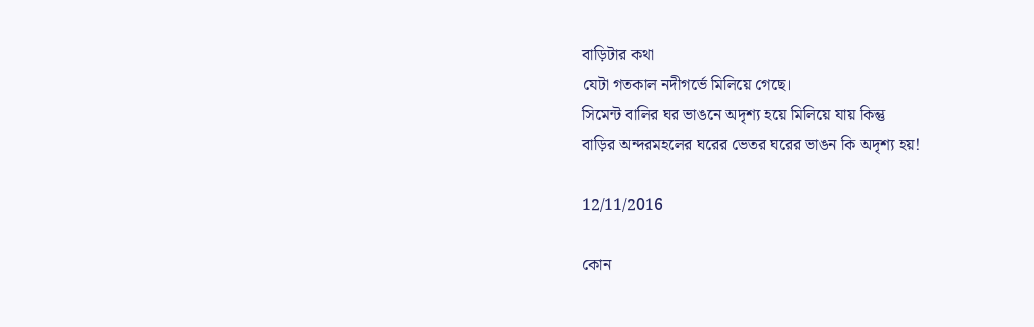বাড়িটার কথা
যেটা গতকাল নদীগর্ভে মিলিয়ে গেছে।
সিমেন্ট বালির ঘর ভাঙনে অদৃশ্য হয়ে মিলিয়ে যায় কিন্তু
বাড়ির অন্দরমহলের ঘরের ভেতর ঘরের ভাঙন কি অদৃশ্য হয়!

12/11/2016

কোন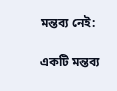মন্তব্য নেই:

একটি মন্তব্য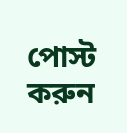পোস্ট করুন